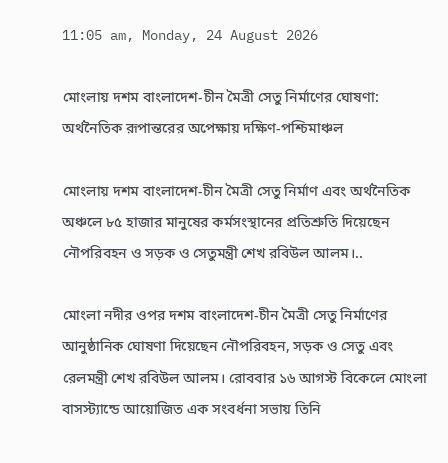11:05 am, Monday, 24 August 2026

মোংলায় দশম বাংলাদেশ-চীন মৈত্রী সেতু নির্মাণের ঘোষণা: অর্থনৈতিক রূপান্তরের অপেক্ষায় দক্ষিণ-পশ্চিমাঞ্চল

মোংলায় দশম বাংলাদেশ-চীন মৈত্রী সেতু নির্মাণ এবং অর্থনৈতিক অঞ্চলে ৮৫ হাজার মানুষের কর্মসংস্থানের প্রতিশ্রুতি দিয়েছেন নৌপরিবহন ও সড়ক ও সেতুমন্ত্রী শেখ রবিউল আলম।..

মোংলা নদীর ওপর দশম বাংলাদেশ-চীন মৈত্রী সেতু নির্মাণের আনুষ্ঠানিক ঘোষণা দিয়েছেন নৌপরিবহন, সড়ক ও সেতু এবং রেলমন্ত্রী শেখ রবিউল আলম। রোববার ১৬ আগস্ট বিকেলে মোংলা বাসস্ট্যান্ডে আয়োজিত এক সংবর্ধনা সভায় তিনি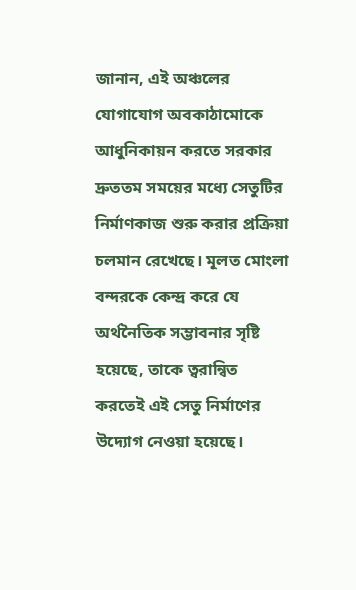জানান, এই অঞ্চলের যোগাযোগ অবকাঠামোকে আধুনিকায়ন করতে সরকার দ্রুততম সময়ের মধ্যে সেতুটির নির্মাণকাজ শুরু করার প্রক্রিয়া চলমান রেখেছে। মূলত মোংলা বন্দরকে কেন্দ্র করে যে অর্থনৈতিক সম্ভাবনার সৃষ্টি হয়েছে, তাকে ত্বরান্বিত করতেই এই সেতু নির্মাণের উদ্যোগ নেওয়া হয়েছে।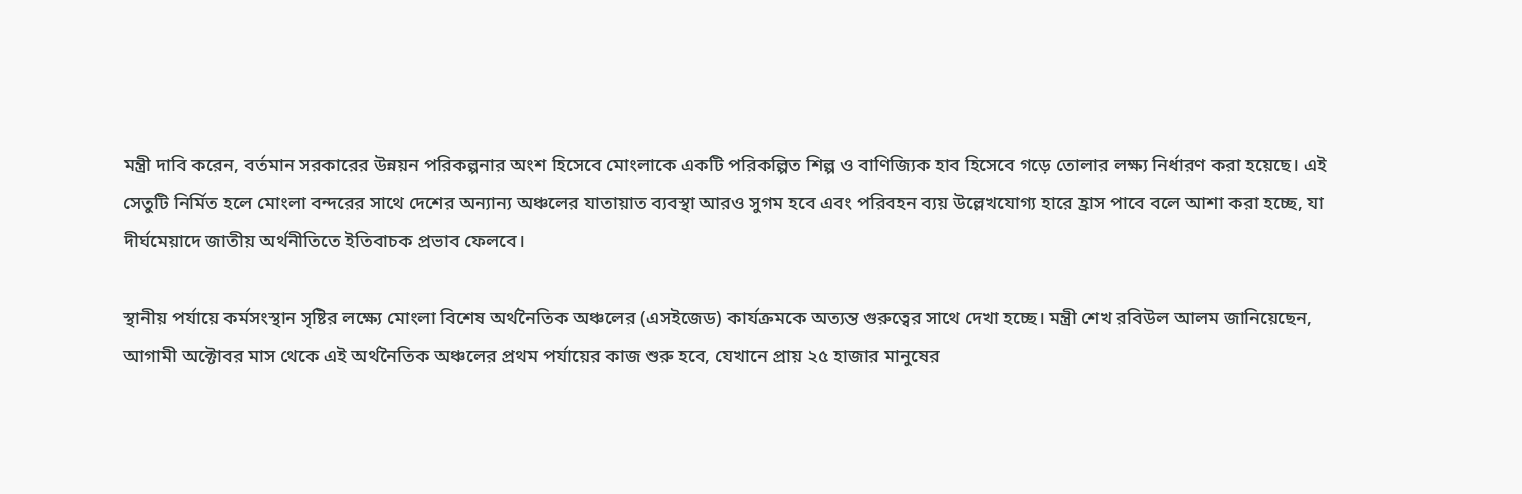মন্ত্রী দাবি করেন, বর্তমান সরকারের উন্নয়ন পরিকল্পনার অংশ হিসেবে মোংলাকে একটি পরিকল্পিত শিল্প ও বাণিজ্যিক হাব হিসেবে গড়ে তোলার লক্ষ্য নির্ধারণ করা হয়েছে। এই সেতুটি নির্মিত হলে মোংলা বন্দরের সাথে দেশের অন্যান্য অঞ্চলের যাতায়াত ব্যবস্থা আরও সুগম হবে এবং পরিবহন ব্যয় উল্লেখযোগ্য হারে হ্রাস পাবে বলে আশা করা হচ্ছে, যা দীর্ঘমেয়াদে জাতীয় অর্থনীতিতে ইতিবাচক প্রভাব ফেলবে।

স্থানীয় পর্যায়ে কর্মসংস্থান সৃষ্টির লক্ষ্যে মোংলা বিশেষ অর্থনৈতিক অঞ্চলের (এসইজেড) কার্যক্রমকে অত্যন্ত গুরুত্বের সাথে দেখা হচ্ছে। মন্ত্রী শেখ রবিউল আলম জানিয়েছেন, আগামী অক্টোবর মাস থেকে এই অর্থনৈতিক অঞ্চলের প্রথম পর্যায়ের কাজ শুরু হবে, যেখানে প্রায় ২৫ হাজার মানুষের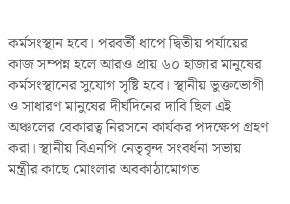কর্মসংস্থান হবে। পরবর্তী ধাপে দ্বিতীয় পর্যায়ের কাজ সম্পন্ন হলে আরও প্রায় ৬০ হাজার মানুষের কর্মসংস্থানের সুযোগ সৃষ্টি হবে। স্থানীয় ভুক্তভোগী ও সাধারণ মানুষের দীর্ঘদিনের দাবি ছিল এই অঞ্চলের বেকারত্ব নিরসনে কার্যকর পদক্ষেপ গ্রহণ করা। স্থানীয় বিএনপি নেতৃবৃন্দ সংবর্ধনা সভায় মন্ত্রীর কাছে মোংলার অবকাঠামোগত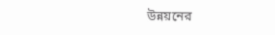উন্নয়নের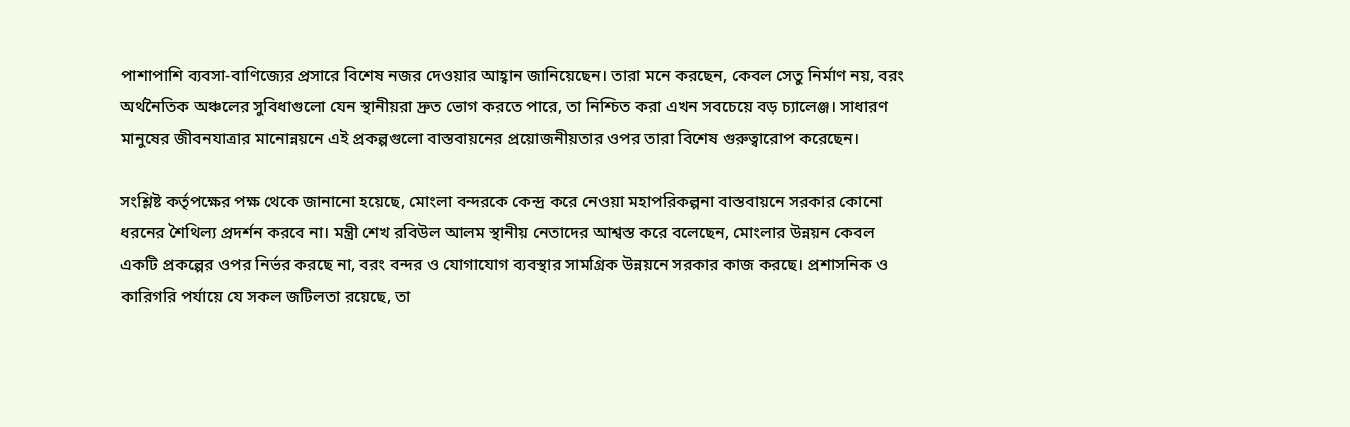পাশাপাশি ব্যবসা-বাণিজ্যের প্রসারে বিশেষ নজর দেওয়ার আহ্বান জানিয়েছেন। তারা মনে করছেন, কেবল সেতু নির্মাণ নয়, বরং অর্থনৈতিক অঞ্চলের সুবিধাগুলো যেন স্থানীয়রা দ্রুত ভোগ করতে পারে, তা নিশ্চিত করা এখন সবচেয়ে বড় চ্যালেঞ্জ। সাধারণ মানুষের জীবনযাত্রার মানোন্নয়নে এই প্রকল্পগুলো বাস্তবায়নের প্রয়োজনীয়তার ওপর তারা বিশেষ গুরুত্বারোপ করেছেন।

সংশ্লিষ্ট কর্তৃপক্ষের পক্ষ থেকে জানানো হয়েছে, মোংলা বন্দরকে কেন্দ্র করে নেওয়া মহাপরিকল্পনা বাস্তবায়নে সরকার কোনো ধরনের শৈথিল্য প্রদর্শন করবে না। মন্ত্রী শেখ রবিউল আলম স্থানীয় নেতাদের আশ্বস্ত করে বলেছেন, মোংলার উন্নয়ন কেবল একটি প্রকল্পের ওপর নির্ভর করছে না, বরং বন্দর ও যোগাযোগ ব্যবস্থার সামগ্রিক উন্নয়নে সরকার কাজ করছে। প্রশাসনিক ও কারিগরি পর্যায়ে যে সকল জটিলতা রয়েছে, তা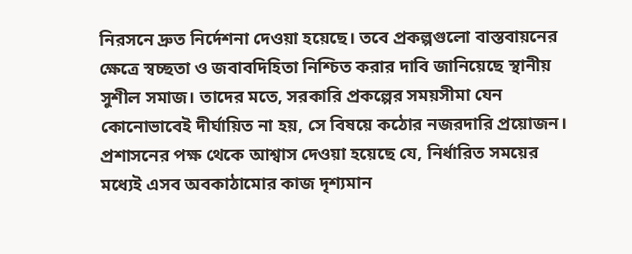নিরসনে দ্রুত নির্দেশনা দেওয়া হয়েছে। তবে প্রকল্পগুলো বাস্তবায়নের ক্ষেত্রে স্বচ্ছতা ও জবাবদিহিতা নিশ্চিত করার দাবি জানিয়েছে স্থানীয় সুশীল সমাজ। তাদের মতে, সরকারি প্রকল্পের সময়সীমা যেন কোনোভাবেই দীর্ঘায়িত না হয়, সে বিষয়ে কঠোর নজরদারি প্রয়োজন। প্রশাসনের পক্ষ থেকে আশ্বাস দেওয়া হয়েছে যে, নির্ধারিত সময়ের মধ্যেই এসব অবকাঠামোর কাজ দৃশ্যমান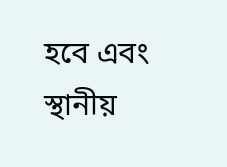হবে এবং স্থানীয়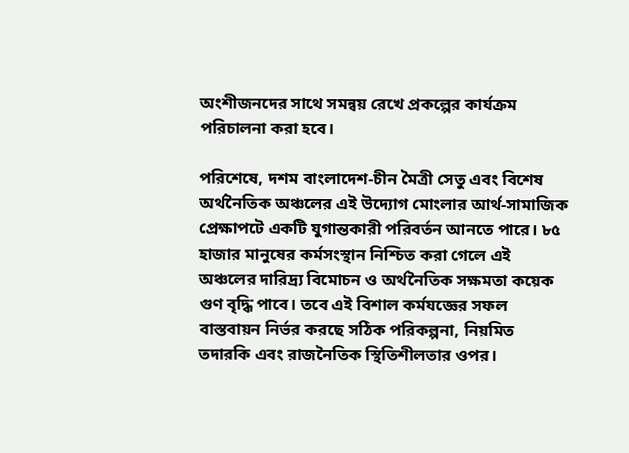অংশীজনদের সাথে সমন্বয় রেখে প্রকল্পের কার্যক্রম পরিচালনা করা হবে।

পরিশেষে, দশম বাংলাদেশ-চীন মৈত্রী সেতু এবং বিশেষ অর্থনৈতিক অঞ্চলের এই উদ্যোগ মোংলার আর্থ-সামাজিক প্রেক্ষাপটে একটি যুগান্তকারী পরিবর্তন আনতে পারে। ৮৫ হাজার মানুষের কর্মসংস্থান নিশ্চিত করা গেলে এই অঞ্চলের দারিদ্র্য বিমোচন ও অর্থনৈতিক সক্ষমতা কয়েক গুণ বৃদ্ধি পাবে। তবে এই বিশাল কর্মযজ্ঞের সফল বাস্তবায়ন নির্ভর করছে সঠিক পরিকল্পনা, নিয়মিত তদারকি এবং রাজনৈতিক স্থিতিশীলতার ওপর।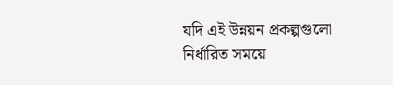যদি এই উন্নয়ন প্রকল্পগুলো নির্ধারিত সময়ে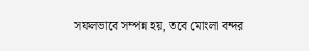সফলভাবে সম্পন্ন হয়, তবে মোংলা বন্দর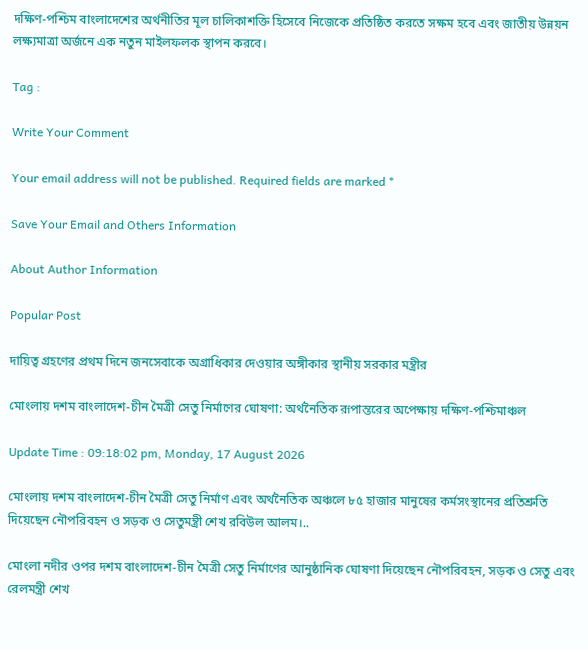দক্ষিণ-পশ্চিম বাংলাদেশের অর্থনীতির মূল চালিকাশক্তি হিসেবে নিজেকে প্রতিষ্ঠিত করতে সক্ষম হবে এবং জাতীয় উন্নয়ন লক্ষ্যমাত্রা অর্জনে এক নতুন মাইলফলক স্থাপন করবে।

Tag :

Write Your Comment

Your email address will not be published. Required fields are marked *

Save Your Email and Others Information

About Author Information

Popular Post

দায়িত্ব গ্রহণের প্রথম দিনে জনসেবাকে অগ্রাধিকার দেওয়ার অঙ্গীকার স্থানীয় সরকার মন্ত্রীর

মোংলায় দশম বাংলাদেশ-চীন মৈত্রী সেতু নির্মাণের ঘোষণা: অর্থনৈতিক রূপান্তরের অপেক্ষায় দক্ষিণ-পশ্চিমাঞ্চল

Update Time : 09:18:02 pm, Monday, 17 August 2026

মোংলায় দশম বাংলাদেশ-চীন মৈত্রী সেতু নির্মাণ এবং অর্থনৈতিক অঞ্চলে ৮৫ হাজার মানুষের কর্মসংস্থানের প্রতিশ্রুতি দিয়েছেন নৌপরিবহন ও সড়ক ও সেতুমন্ত্রী শেখ রবিউল আলম।..

মোংলা নদীর ওপর দশম বাংলাদেশ-চীন মৈত্রী সেতু নির্মাণের আনুষ্ঠানিক ঘোষণা দিয়েছেন নৌপরিবহন, সড়ক ও সেতু এবং রেলমন্ত্রী শেখ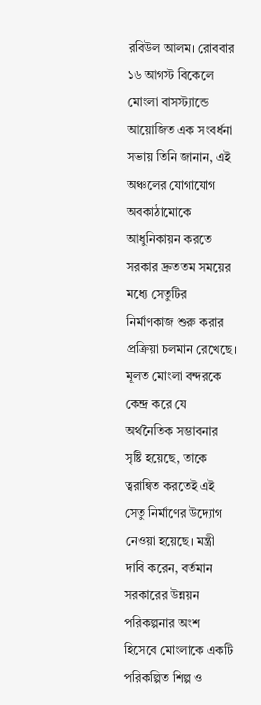রবিউল আলম। রোববার ১৬ আগস্ট বিকেলে মোংলা বাসস্ট্যান্ডে আয়োজিত এক সংবর্ধনা সভায় তিনি জানান, এই অঞ্চলের যোগাযোগ অবকাঠামোকে আধুনিকায়ন করতে সরকার দ্রুততম সময়ের মধ্যে সেতুটির নির্মাণকাজ শুরু করার প্রক্রিয়া চলমান রেখেছে। মূলত মোংলা বন্দরকে কেন্দ্র করে যে অর্থনৈতিক সম্ভাবনার সৃষ্টি হয়েছে, তাকে ত্বরান্বিত করতেই এই সেতু নির্মাণের উদ্যোগ নেওয়া হয়েছে। মন্ত্রী দাবি করেন, বর্তমান সরকারের উন্নয়ন পরিকল্পনার অংশ হিসেবে মোংলাকে একটি পরিকল্পিত শিল্প ও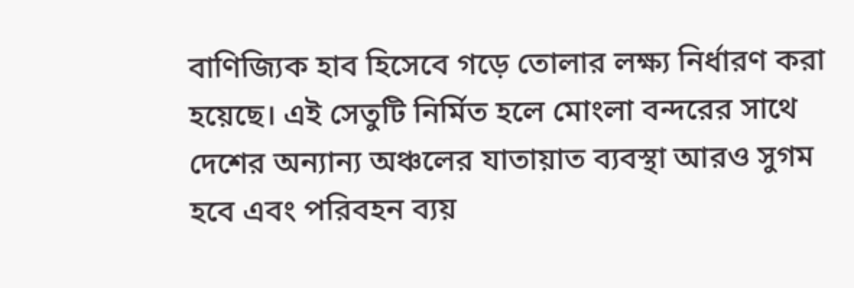বাণিজ্যিক হাব হিসেবে গড়ে তোলার লক্ষ্য নির্ধারণ করা হয়েছে। এই সেতুটি নির্মিত হলে মোংলা বন্দরের সাথে দেশের অন্যান্য অঞ্চলের যাতায়াত ব্যবস্থা আরও সুগম হবে এবং পরিবহন ব্যয়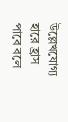উল্লেখযোগ্য হারে হ্রাস পাবে বলে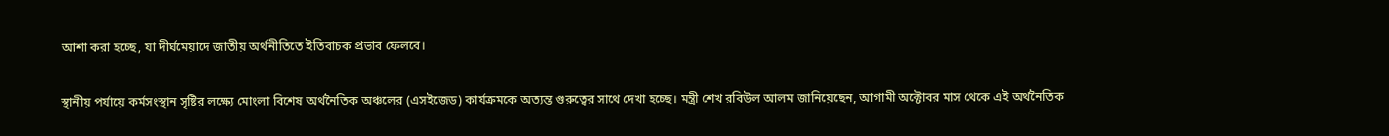আশা করা হচ্ছে, যা দীর্ঘমেয়াদে জাতীয় অর্থনীতিতে ইতিবাচক প্রভাব ফেলবে।

স্থানীয় পর্যায়ে কর্মসংস্থান সৃষ্টির লক্ষ্যে মোংলা বিশেষ অর্থনৈতিক অঞ্চলের (এসইজেড) কার্যক্রমকে অত্যন্ত গুরুত্বের সাথে দেখা হচ্ছে। মন্ত্রী শেখ রবিউল আলম জানিয়েছেন, আগামী অক্টোবর মাস থেকে এই অর্থনৈতিক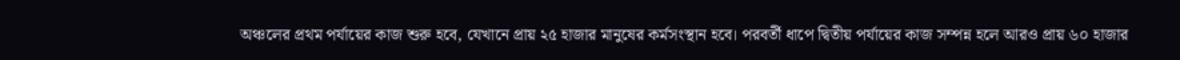অঞ্চলের প্রথম পর্যায়ের কাজ শুরু হবে, যেখানে প্রায় ২৫ হাজার মানুষের কর্মসংস্থান হবে। পরবর্তী ধাপে দ্বিতীয় পর্যায়ের কাজ সম্পন্ন হলে আরও প্রায় ৬০ হাজার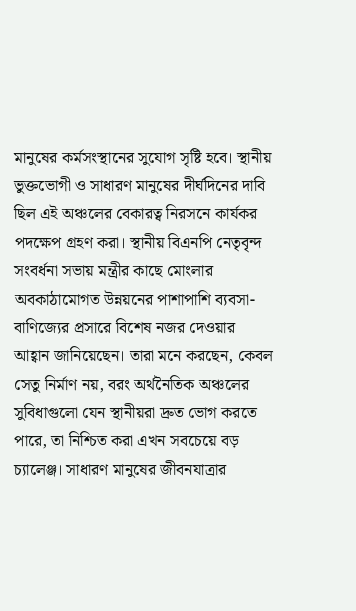মানুষের কর্মসংস্থানের সুযোগ সৃষ্টি হবে। স্থানীয় ভুক্তভোগী ও সাধারণ মানুষের দীর্ঘদিনের দাবি ছিল এই অঞ্চলের বেকারত্ব নিরসনে কার্যকর পদক্ষেপ গ্রহণ করা। স্থানীয় বিএনপি নেতৃবৃন্দ সংবর্ধনা সভায় মন্ত্রীর কাছে মোংলার অবকাঠামোগত উন্নয়নের পাশাপাশি ব্যবসা-বাণিজ্যের প্রসারে বিশেষ নজর দেওয়ার আহ্বান জানিয়েছেন। তারা মনে করছেন, কেবল সেতু নির্মাণ নয়, বরং অর্থনৈতিক অঞ্চলের সুবিধাগুলো যেন স্থানীয়রা দ্রুত ভোগ করতে পারে, তা নিশ্চিত করা এখন সবচেয়ে বড় চ্যালেঞ্জ। সাধারণ মানুষের জীবনযাত্রার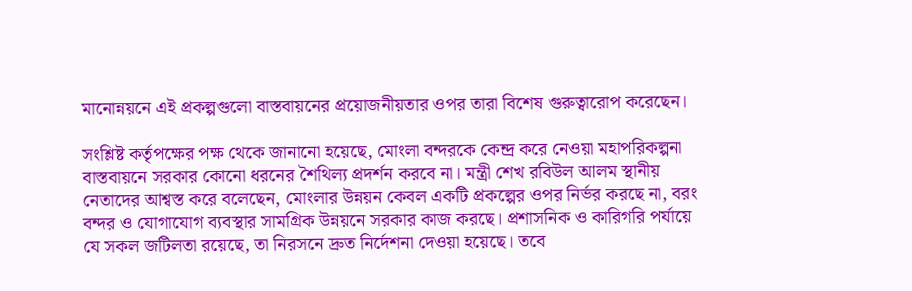মানোন্নয়নে এই প্রকল্পগুলো বাস্তবায়নের প্রয়োজনীয়তার ওপর তারা বিশেষ গুরুত্বারোপ করেছেন।

সংশ্লিষ্ট কর্তৃপক্ষের পক্ষ থেকে জানানো হয়েছে, মোংলা বন্দরকে কেন্দ্র করে নেওয়া মহাপরিকল্পনা বাস্তবায়নে সরকার কোনো ধরনের শৈথিল্য প্রদর্শন করবে না। মন্ত্রী শেখ রবিউল আলম স্থানীয় নেতাদের আশ্বস্ত করে বলেছেন, মোংলার উন্নয়ন কেবল একটি প্রকল্পের ওপর নির্ভর করছে না, বরং বন্দর ও যোগাযোগ ব্যবস্থার সামগ্রিক উন্নয়নে সরকার কাজ করছে। প্রশাসনিক ও কারিগরি পর্যায়ে যে সকল জটিলতা রয়েছে, তা নিরসনে দ্রুত নির্দেশনা দেওয়া হয়েছে। তবে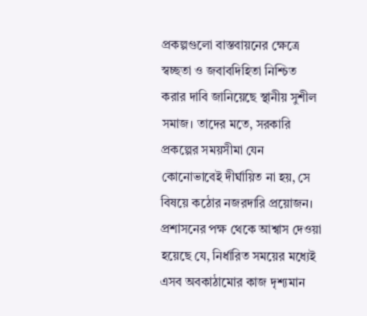প্রকল্পগুলো বাস্তবায়নের ক্ষেত্রে স্বচ্ছতা ও জবাবদিহিতা নিশ্চিত করার দাবি জানিয়েছে স্থানীয় সুশীল সমাজ। তাদের মতে, সরকারি প্রকল্পের সময়সীমা যেন কোনোভাবেই দীর্ঘায়িত না হয়, সে বিষয়ে কঠোর নজরদারি প্রয়োজন। প্রশাসনের পক্ষ থেকে আশ্বাস দেওয়া হয়েছে যে, নির্ধারিত সময়ের মধ্যেই এসব অবকাঠামোর কাজ দৃশ্যমান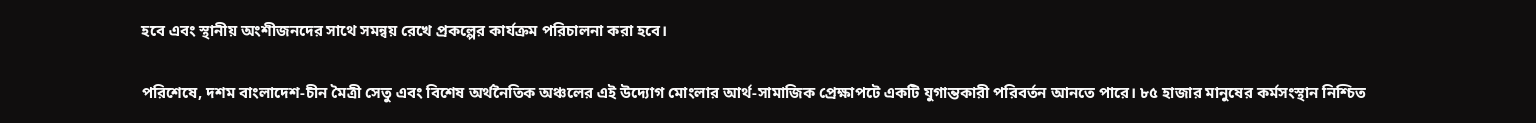হবে এবং স্থানীয় অংশীজনদের সাথে সমন্বয় রেখে প্রকল্পের কার্যক্রম পরিচালনা করা হবে।

পরিশেষে, দশম বাংলাদেশ-চীন মৈত্রী সেতু এবং বিশেষ অর্থনৈতিক অঞ্চলের এই উদ্যোগ মোংলার আর্থ-সামাজিক প্রেক্ষাপটে একটি যুগান্তকারী পরিবর্তন আনতে পারে। ৮৫ হাজার মানুষের কর্মসংস্থান নিশ্চিত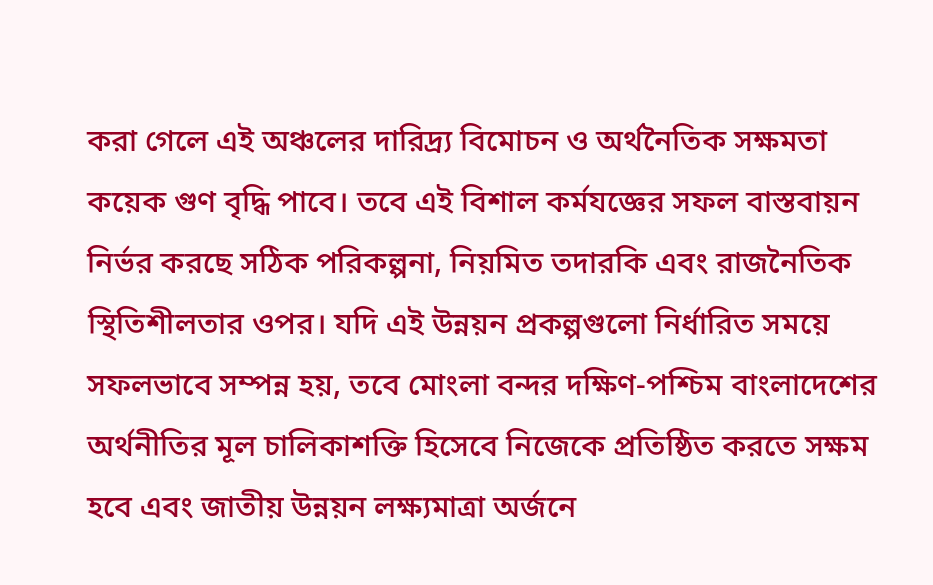করা গেলে এই অঞ্চলের দারিদ্র্য বিমোচন ও অর্থনৈতিক সক্ষমতা কয়েক গুণ বৃদ্ধি পাবে। তবে এই বিশাল কর্মযজ্ঞের সফল বাস্তবায়ন নির্ভর করছে সঠিক পরিকল্পনা, নিয়মিত তদারকি এবং রাজনৈতিক স্থিতিশীলতার ওপর। যদি এই উন্নয়ন প্রকল্পগুলো নির্ধারিত সময়ে সফলভাবে সম্পন্ন হয়, তবে মোংলা বন্দর দক্ষিণ-পশ্চিম বাংলাদেশের অর্থনীতির মূল চালিকাশক্তি হিসেবে নিজেকে প্রতিষ্ঠিত করতে সক্ষম হবে এবং জাতীয় উন্নয়ন লক্ষ্যমাত্রা অর্জনে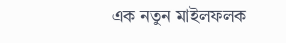এক নতুন মাইলফলক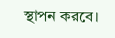স্থাপন করবে।